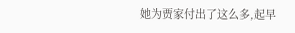她为贾家付出了这么多,起早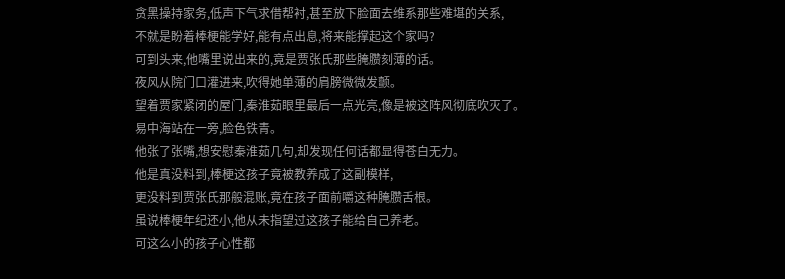贪黑操持家务,低声下气求借帮衬,甚至放下脸面去维系那些难堪的关系,
不就是盼着棒梗能学好,能有点出息,将来能撑起这个家吗?
可到头来,他嘴里说出来的,竟是贾张氏那些腌臜刻薄的话。
夜风从院门口灌进来,吹得她单薄的肩膀微微发颤。
望着贾家紧闭的屋门,秦淮茹眼里最后一点光亮,像是被这阵风彻底吹灭了。
易中海站在一旁,脸色铁青。
他张了张嘴,想安慰秦淮茹几句,却发现任何话都显得苍白无力。
他是真没料到,棒梗这孩子竟被教养成了这副模样,
更没料到贾张氏那般混账,竟在孩子面前嚼这种腌臜舌根。
虽说棒梗年纪还小,他从未指望过这孩子能给自己养老。
可这么小的孩子心性都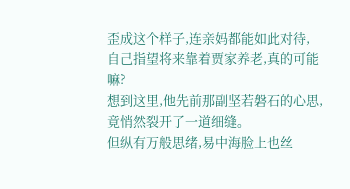歪成这个样子,连亲妈都能如此对待,
自己指望将来靠着贾家养老,真的可能嘛?
想到这里,他先前那副坚若磐石的心思,竟悄然裂开了一道细缝。
但纵有万般思绪,易中海脸上也丝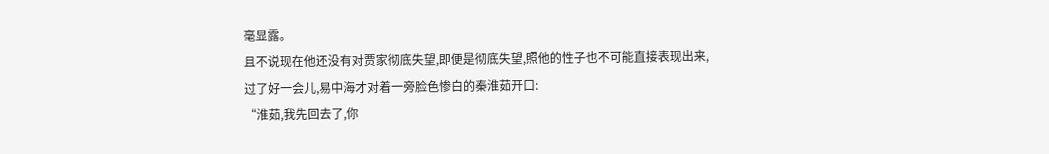毫显露。
且不说现在他还没有对贾家彻底失望,即便是彻底失望,照他的性子也不可能直接表现出来,
过了好一会儿,易中海才对着一旁脸色惨白的秦淮茹开口:
“淮茹,我先回去了,你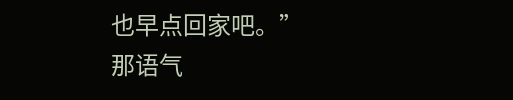也早点回家吧。”
那语气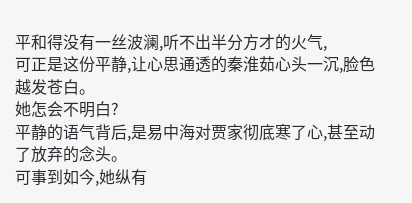平和得没有一丝波澜,听不出半分方才的火气,
可正是这份平静,让心思通透的秦淮茹心头一沉,脸色越发苍白。
她怎会不明白?
平静的语气背后,是易中海对贾家彻底寒了心,甚至动了放弃的念头。
可事到如今,她纵有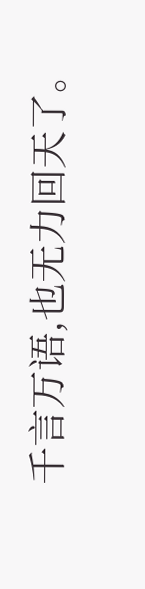千言万语,也无力回天了。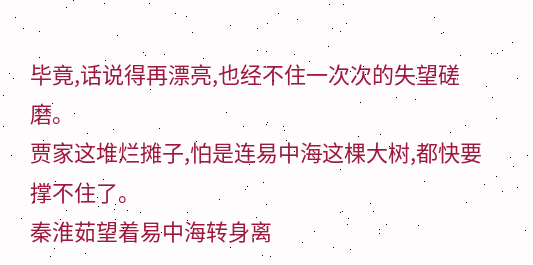毕竟,话说得再漂亮,也经不住一次次的失望磋磨。
贾家这堆烂摊子,怕是连易中海这棵大树,都快要撑不住了。
秦淮茹望着易中海转身离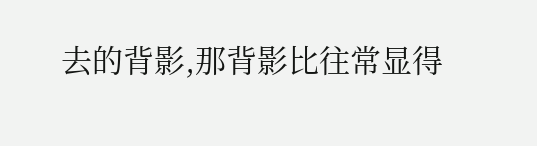去的背影,那背影比往常显得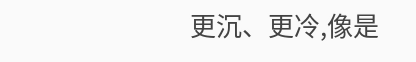更沉、更冷,像是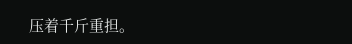压着千斤重担。